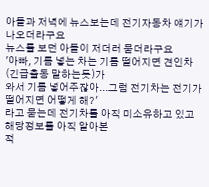아들과 저녁에 뉴스보는데 전기자동차 얘기가 나오더라구요
뉴스를 보던 아들이 저더러 묻더라구요
'아빠, 기름 넣는 차는 기름 떨어지면 견인차(긴급출동 말하는듯)가
와서 기름 넣어주잖아...그럼 전기차는 전기가 떨어지면 어떻게 해?'
라고 묻는데 전기차를 아직 미소유하고 있고 해당정보를 아직 알아본
적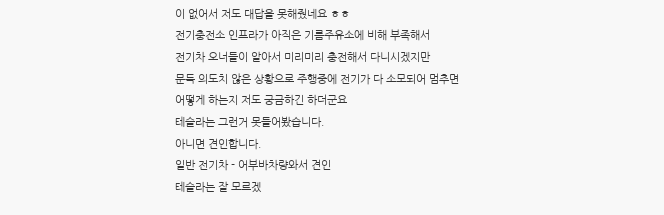이 없어서 저도 대답을 못해줬네요 ㅎㅎ
전기충전소 인프라가 아직은 기름주유소에 비해 부족해서
전기차 오너들이 알아서 미리미리 충전해서 다니시겠지만
문득 의도치 않은 상황으로 주행중에 전기가 다 소모되어 멈추면
어떻게 하는지 저도 궁금하긴 하더군요
테슬라는 그런거 못들어봤습니다.
아니면 견인합니다.
일반 전기차 - 어부바차량와서 견인
테슬라는 잘 모르겠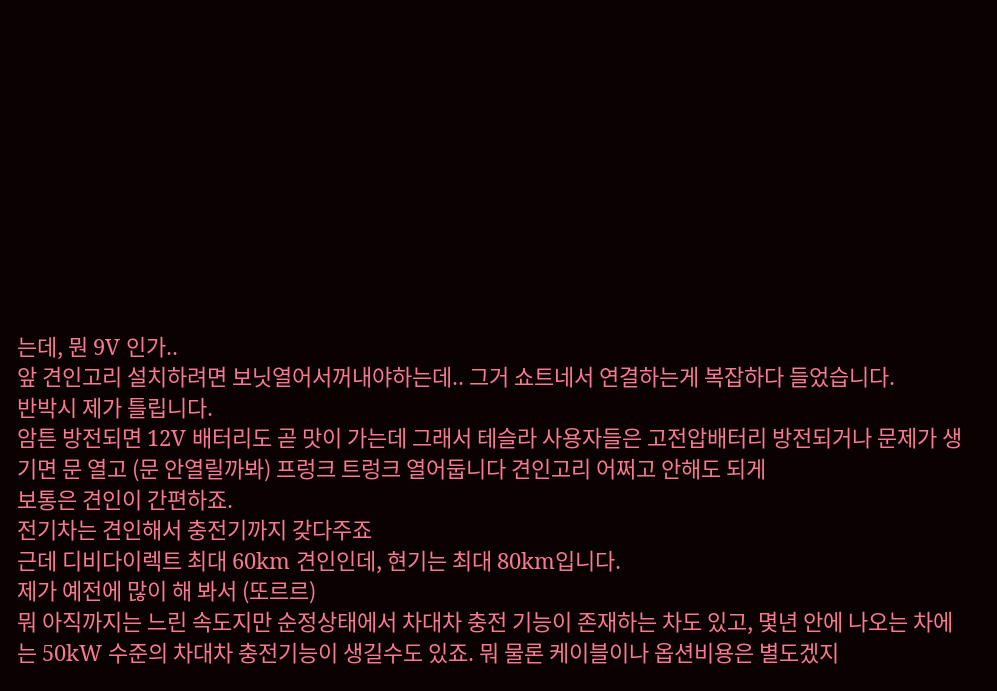는데, 뭔 9V 인가..
앞 견인고리 설치하려면 보닛열어서꺼내야하는데.. 그거 쇼트네서 연결하는게 복잡하다 들었습니다.
반박시 제가 틀립니다.
암튼 방전되면 12V 배터리도 곧 맛이 가는데 그래서 테슬라 사용자들은 고전압배터리 방전되거나 문제가 생기면 문 열고 (문 안열릴까봐) 프렁크 트렁크 열어둡니다 견인고리 어쩌고 안해도 되게
보통은 견인이 간편하죠.
전기차는 견인해서 충전기까지 갖다주죠
근데 디비다이렉트 최대 60km 견인인데, 현기는 최대 80km입니다.
제가 예전에 많이 해 봐서 (또르르)
뭐 아직까지는 느린 속도지만 순정상태에서 차대차 충전 기능이 존재하는 차도 있고, 몇년 안에 나오는 차에는 50kW 수준의 차대차 충전기능이 생길수도 있죠. 뭐 물론 케이블이나 옵션비용은 별도겠지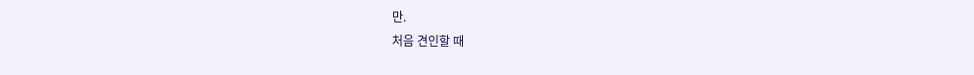만.
처음 견인할 때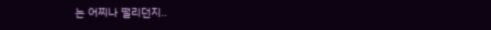는 어찌나 떨리던지..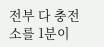전부 다 충전소를 1분이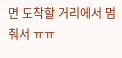면 도착할 거리에서 멈춰서 ㅠㅠ